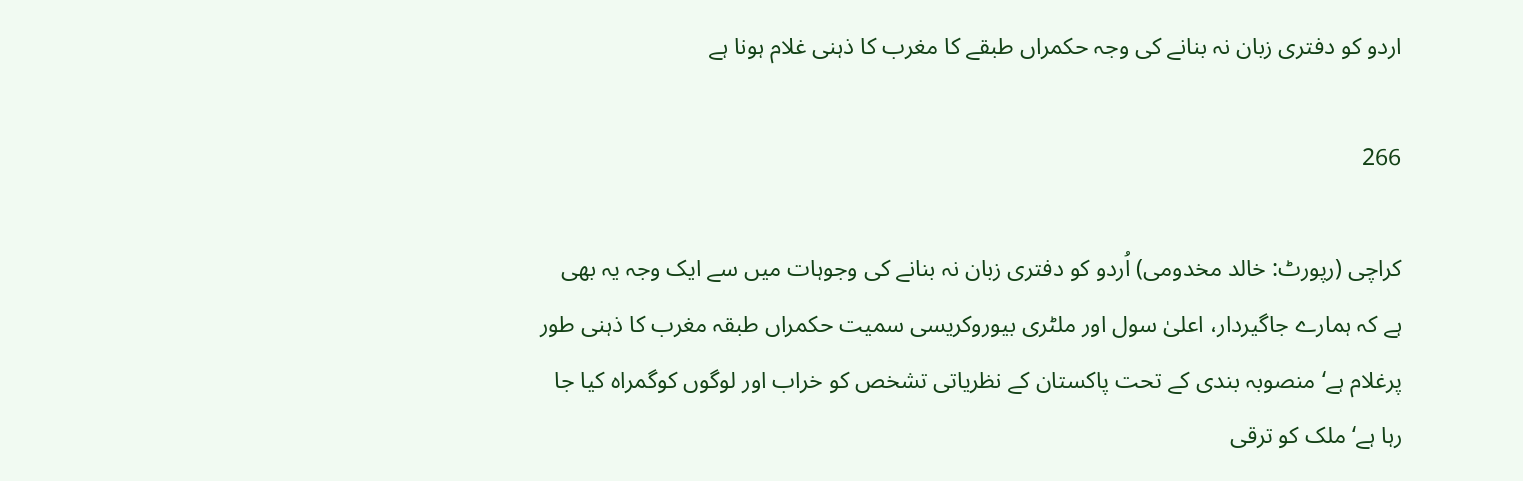اردو کو دفتری زبان نہ بنانے کی وجہ حکمراں طبقے کا مغرب کا ذہنی غلام ہونا ہے

266

کراچی (رپورٹ: خالد مخدومی) اُردو کو دفتری زبان نہ بنانے کی وجوہات میں سے ایک وجہ یہ بھی ہے کہ ہمارے جاگیردار، اعلیٰ سول اور ملٹری بیوروکریسی سمیت حکمراں طبقہ مغرب کا ذہنی طور پرغلام ہے‘ منصوبہ بندی کے تحت پاکستان کے نظریاتی تشخص کو خراب اور لوگوں کوگمراہ کیا جا رہا ہے‘ ملک کو ترقی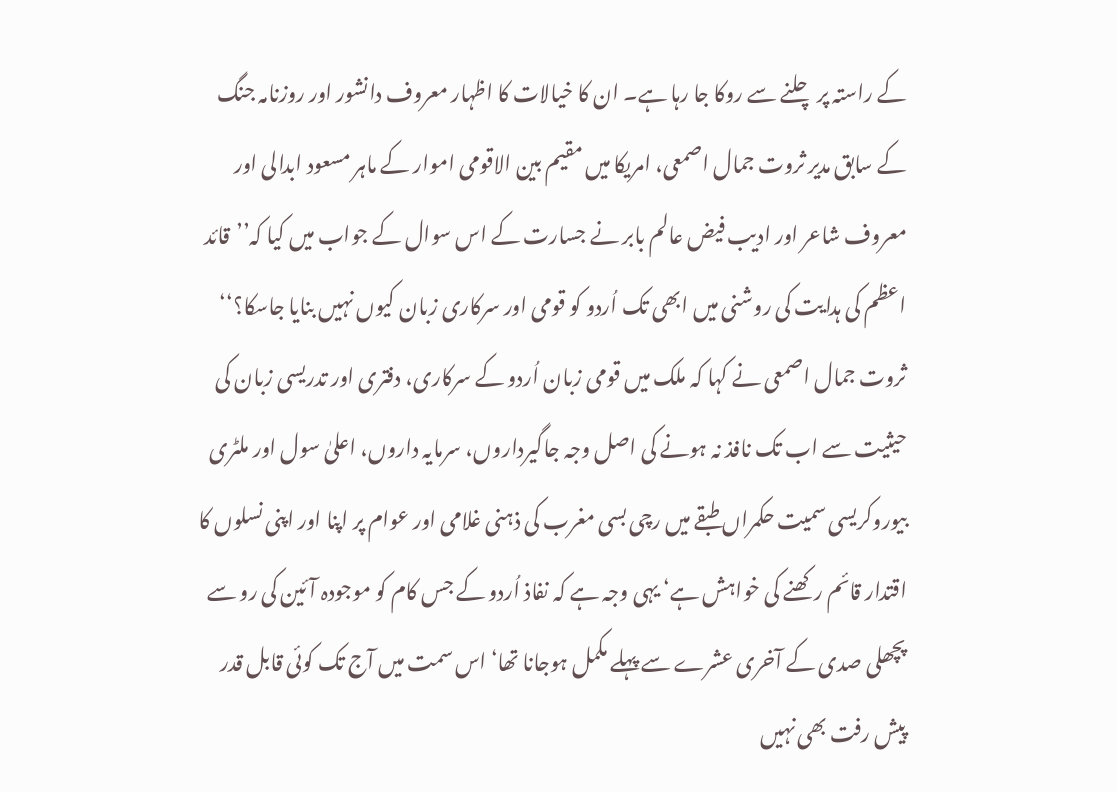کے راستہ پر چلنے سے روکا جا رہا ہے۔ ان کا خیالات کا اظہار معروف دانشور اور روزنامہ جنگ کے سابق مدیر ثروت جمال اصمعی، امریکا میں مقیم بین الاقومی اموار کے ماہر مسعود ابدالی اور معروف شاعر اور ادیب فیض عالم بابر نے جسارت کے اس سوال کے جواب میں کیا کہ’’قائد اعظم کی ہدایت کی روشنی میں ابھی تک اُردو کو قومی اور سرکاری زبان کیوں نہیں بنایا جاسکا؟‘‘ ثروت جمال اصمعی نے کہا کہ ملک میں قومی زبان اُردو کے سرکاری، دفتری اور تدریسی زبان کی حیثیت سے اب تک نافذ نہ ہونے کی اصل وجہ جاگیرداروں، سرمایہ داروں، اعلیٰ سول اور ملٹری بیوروکریسی سمیت حکمراں طبقے میں رچی بسی مغرب کی ذہنی غلامی اور عوام پر اپنا اور اپنی نسلوں کا اقتدار قائم رکھنے کی خواہش ہے‘ یہی وجہ ہے کہ نفاذ اُردو کے جس کام کو موجودہ آئین کی رو سے پچھلی صدی کے آخری عشرے سے پہلے مکمل ہوجانا تھا‘ اس سمت میں آج تک کوئی قابل قدر پیش رفت بھی نہیں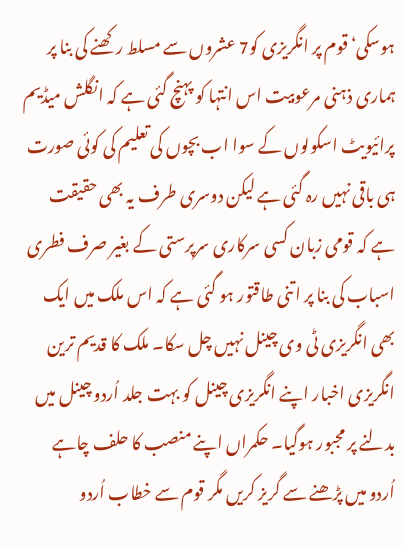ہوسکی‘ قوم پر انگریزی کو7 عشروں سے مسلط رکھنے کی بنا پر ہماری ذہنی مرعوبیت اس انتہا کو پہنچ گئی ہے کہ انگلش میڈیم پرائیویٹ اسکولوں کے سوا اب بچوں کی تعلیم کی کوئی صورت ہی باقی نہیں رہ گئی ہے لیکن دوسری طرف یہ بھی حقیقت ہے کہ قومی زبان کسی سرکاری سرپرستی کے بغیر صرف فطری اسباب کی بنا پر اتنی طاقتور ہو گئی ہے کہ اس ملک میں ایک بھی انگریزی ٹی وی چینل نہیں چل سکا۔ ملک کا قدیم ترین انگریزی اخبار اپنے انگریزی چینل کو بہت جلد اُردو چینل میں بدلنے پر مجبور ہوگیا۔ حکمراں اپنے منصب کا حلف چاہے اُردو میں پڑھنے سے گریز کریں مگر قوم سے خطاب اُردو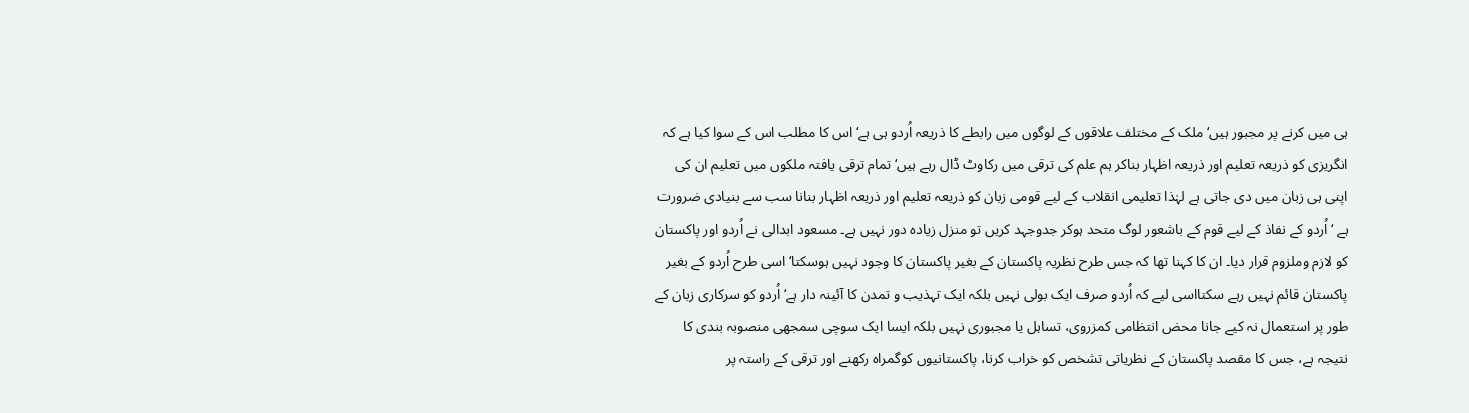ہی میں کرنے پر مجبور ہیں‘ ملک کے مختلف علاقوں کے لوگوں میں رابطے کا ذریعہ اُردو ہی ہے‘ اس کا مطلب اس کے سوا کیا ہے کہ انگریزی کو ذریعہ تعلیم اور ذریعہ اظہار بناکر ہم علم کی ترقی میں رکاوٹ ڈال رہے ہیں‘ تمام ترقی یافتہ ملکوں میں تعلیم ان کی اپنی ہی زبان میں دی جاتی ہے لہٰذا تعلیمی انقلاب کے لیے قومی زبان کو ذریعہ تعلیم اور ذریعہ اظہار بنانا سب سے بنیادی ضرورت ہے ‘ اُردو کے نفاذ کے لیے قوم کے باشعور لوگ متحد ہوکر جدوجہد کریں تو منزل زیادہ دور نہیں ہے۔ مسعود ابدالی نے اُردو اور پاکستان کو لازم وملزوم قرار دیا۔ ان کا کہنا تھا کہ جس طرح نظریہ پاکستان کے بغیر پاکستان کا وجود نہیں ہوسکتا‘ اسی طرح اُردو کے بغیر پاکستان قائم نہیں رہے سکتااسی لیے کہ اُردو صرف ایک بولی نہیں بلکہ ایک تہذیب و تمدن کا آئینہ دار ہے‘ اُردو کو سرکاری زبان کے طور پر استعمال نہ کیے جانا محض انتظامی کمزروی، تساہل یا مجبوری نہیں بلکہ ایسا ایک سوچی سمجھی منصوبہ بندی کا نتیجہ ہے، جس کا مقصد پاکستان کے نظریاتی تشخص کو خراب کرنا، پاکستانیوں کوگمراہ رکھنے اور ترقی کے راستہ پر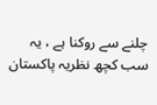چلنے سے روکنا ہے ، یہ سب کچھ نظریہ پاکستان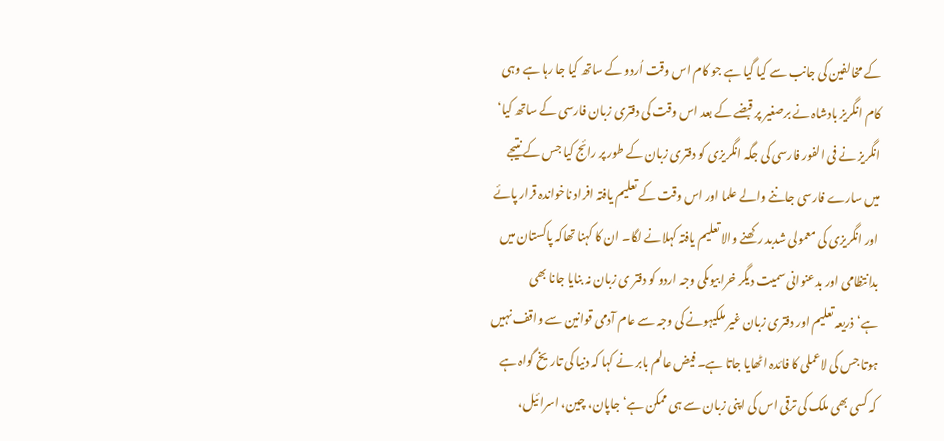کے مخالفین کی جانب سے کیا گیا ہے جو کام اس وقت اُردو کے ساتھ کیا جا رہا ہے وہی کام انگریز بادشاہ نے برصغیر پر قبضے کے بعد اس وقت کی دفتری زبان فارسی کے ساتھ کیا‘ انگریز نے فی الفور فارسی کی جگہ انگریزی کو دفتری زبان کے طور پر رائج کیا جس کے نتیجے میں سارے فارسی جاننے والے علما اور اس وقت کے تعلیم یافتہ افراد ناخواندہ قرار پائے اور انگریزی کی معمولی شدبد رکھنے والا تعلیم یافتہ کہلانے لگا۔ ان کا کہنا تھاکہ پاکستان میں بدانتظامی اور بدعنوانی سمیت دیگر خرابیوںکی وجہ اردو کو دفتر ی زبان نہ بنایا جانا بھی ہے‘ذریعہ تعلیم اور دفتری زبان غیر ملکیہونے کی وجہ سے عام آدمی قوانین سے واقف نہیں ہوتا جس کی لاعملی کا فائدہ اٹھایا جاتا ہے۔ فیض عالم بابر نے کہا کہ دنیا کی تاریخ گواہ ہے کہ کسی بھی ملک کی ترقی اس کی اپنی زبان سے ہی ممکن ہے‘ جاپان، چین، اسرائیل،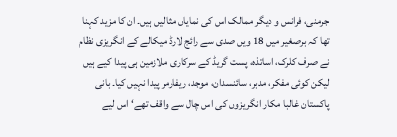جرمنی، فرانس و دیگر ممالک اس کی نمایاں مثالیں ہیں۔ ان کا مزید کہنا تھا کہ برصغیر میں 18 ویں صدی سے رائج لارڈ میکالے کے انگریزی نظام نے صرف کلرک، اساتذہ، پست گریڈ کے سرکاری ملازمین ہی پیدا کیے ہیں لیکن کوئی مفکر، مدبر، سائنسدان، موجد، ریفارمر پیدا نہیں کیا۔ بانی پاکستان غالبا مکار انگریزوں کی اس چال سے واقف تھے‘ اس لیے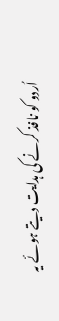اُردو کو نافذ کرنے کی ہدایت دیتے ہوئے یہ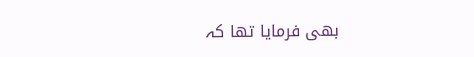بھی فرمایا تھا کہ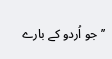’’جو اُردو کے بارے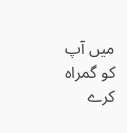میں آپ کو گمراہ کرے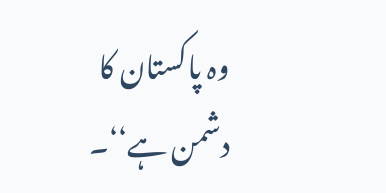وہ پاکستان کا دشمن ہے‘‘۔